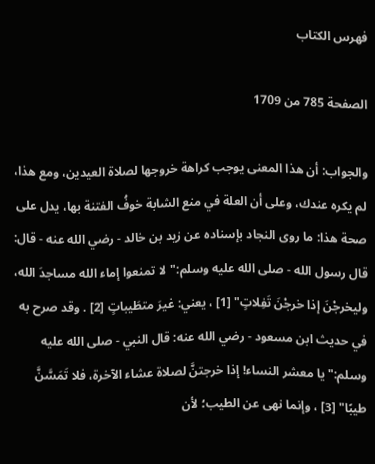فهرس الكتاب

الصفحة 785 من 1709

والجواب: أن هذا المعنى يوجب كراهة خروجها لصلاة العيدين، ومع هذا، لم يكره عندك، وعلى أن العلة في منع الشابة خوفُ الفتنة بها، يدل على صحة هذا: ما روى النجاد بإسناده عن زيد بن خالد - رضي الله عنه - قال: قال رسول الله - صلى الله عليه وسلم:"لا تمنعوا إماء الله مساجدَ الله، وليخرجْنَ إذا خرجْنَ تَفِلاتٍ" [1] ، يعني: غيرَ متطَيباتٍ [2] . وقد صرح به في حديث ابن مسعود - رضي الله عنه: قال النبي - صلى الله عليه وسلم:"يا معشر النساء! إذا خرجتنَّ لصلاة عشاء الآخرة، فلا تَمَسَّنَّ طيبًا" [3] ، وإنما نهى عن الطيب؛ لأن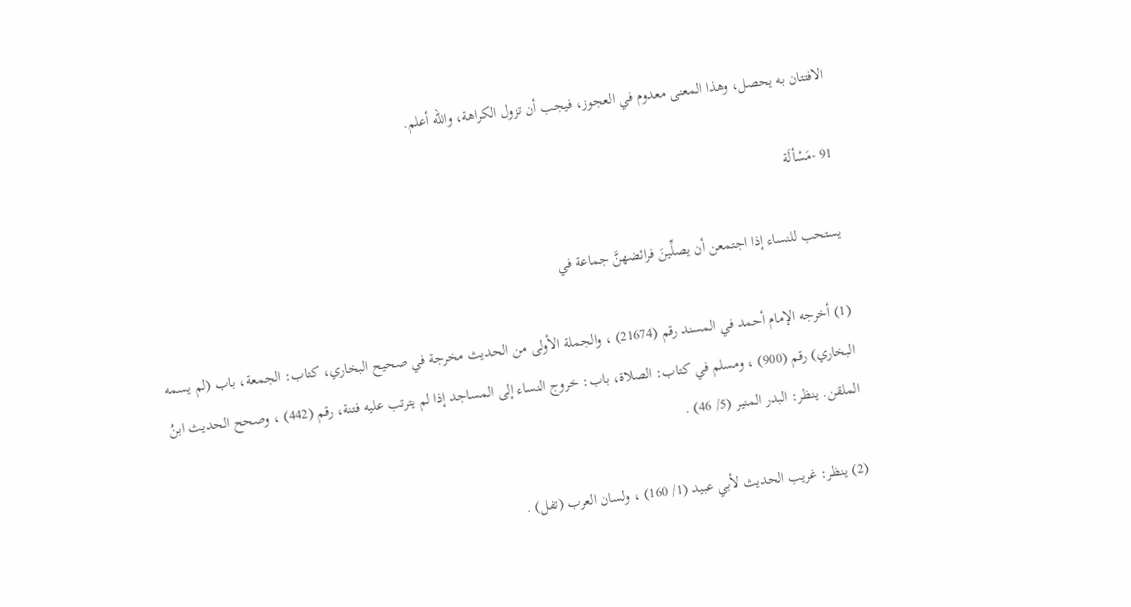الافتتان به يحصل، وهذا المعنى معدوم في العجوز، فيجب أن تزول الكراهة، والله أعلم.

91 -مَسْألَة

يستحب للنساء إذا اجتمعن أن يصلِّينَ فرائضهنَّ جماعة في

(1) أخرجه الإمام أحمد في المسند رقم (21674) ، والجملة الأولى من الحديث مخرجة في صحيح البخاري، كتاب: الجمعة، باب (لم يسمه البخاري) رقم (900) ، ومسلم في كتاب: الصلاة، باب: خروج النساء إلى المساجد إذا لم يترتب عليه فتنة، رقم (442) ، وصحح الحديث ابنُ الملقن. ينظر: البدر المنير (5/ 46) .

(2) ينظر: غريب الحديث لأبي عبيد (1/ 160) ، ولسان العرب (تفل) .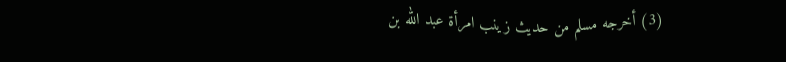(3) أخرجه مسلم من حديث زينب امرأة عبد الله بن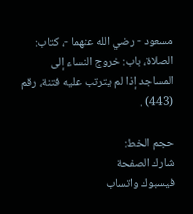مسعود - رضي الله عنهما -، كتاب: الصلاة، باب: خروج النساء إلى المساجد إذا لم يترتب عليه فتنة، رقم (443) .

حجم الخط:
شارك الصفحة
فيسبوك واتساب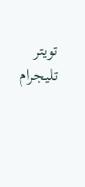تويتر تليجرام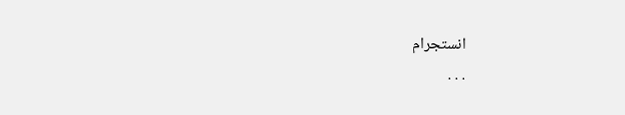انستجرام
. . .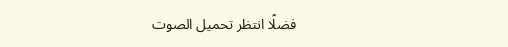فضلًا انتظر تحميل الصوت